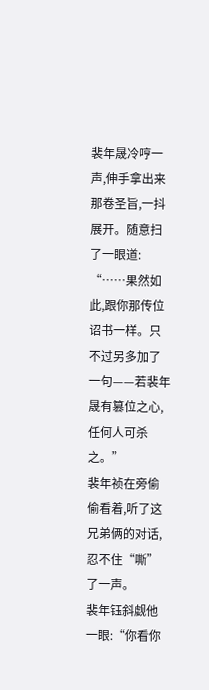裴年晟冷哼一声,伸手拿出来那卷圣旨,一抖展开。随意扫了一眼道:
“……果然如此,跟你那传位诏书一样。只不过另多加了一句——若裴年晟有篡位之心,任何人可杀之。”
裴年祯在旁偷偷看着,听了这兄弟俩的对话,忍不住“嘶”了一声。
裴年钰斜觑他一眼:“你看你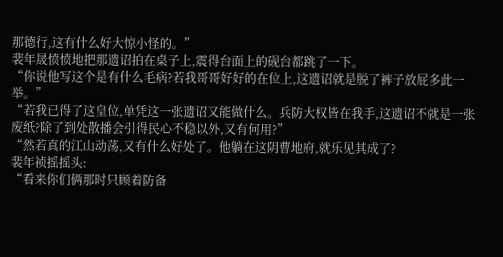那德行,这有什么好大惊小怪的。”
裴年晟愤愤地把那遗诏拍在桌子上,震得台面上的砚台都跳了一下。
“你说他写这个是有什么毛病?若我哥哥好好的在位上,这遗诏就是脱了裤子放屁多此一举。”
“若我已得了这皇位,单凭这一张遗诏又能做什么。兵防大权皆在我手,这遗诏不就是一张废纸?除了到处散播会引得民心不稳以外,又有何用?”
“然若真的江山动荡,又有什么好处了。他躺在这阴曹地府,就乐见其成了?
裴年祯摇摇头:
“看来你们俩那时只顾着防备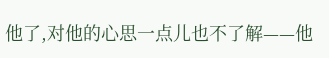他了,对他的心思一点儿也不了解——他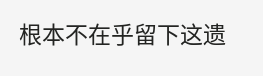根本不在乎留下这遗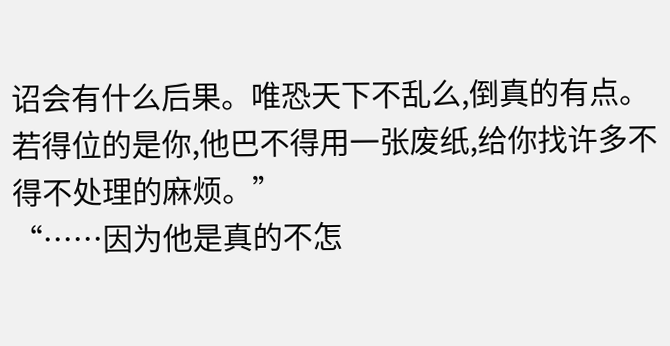诏会有什么后果。唯恐天下不乱么,倒真的有点。若得位的是你,他巴不得用一张废纸,给你找许多不得不处理的麻烦。”
“……因为他是真的不怎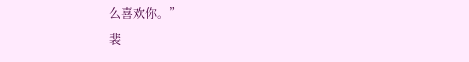么喜欢你。”
裴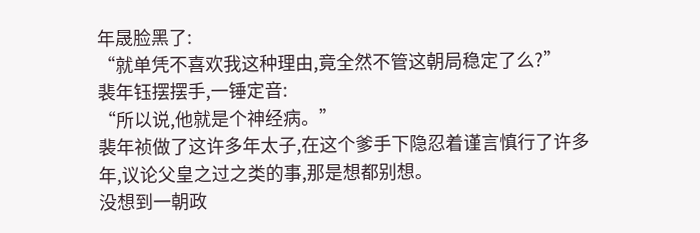年晟脸黑了:
“就单凭不喜欢我这种理由,竟全然不管这朝局稳定了么?”
裴年钰摆摆手,一锤定音:
“所以说,他就是个神经病。”
裴年祯做了这许多年太子,在这个爹手下隐忍着谨言慎行了许多年,议论父皇之过之类的事,那是想都别想。
没想到一朝政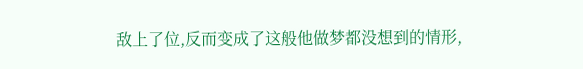敌上了位,反而变成了这般他做梦都没想到的情形,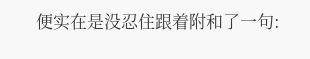便实在是没忍住跟着附和了一句: